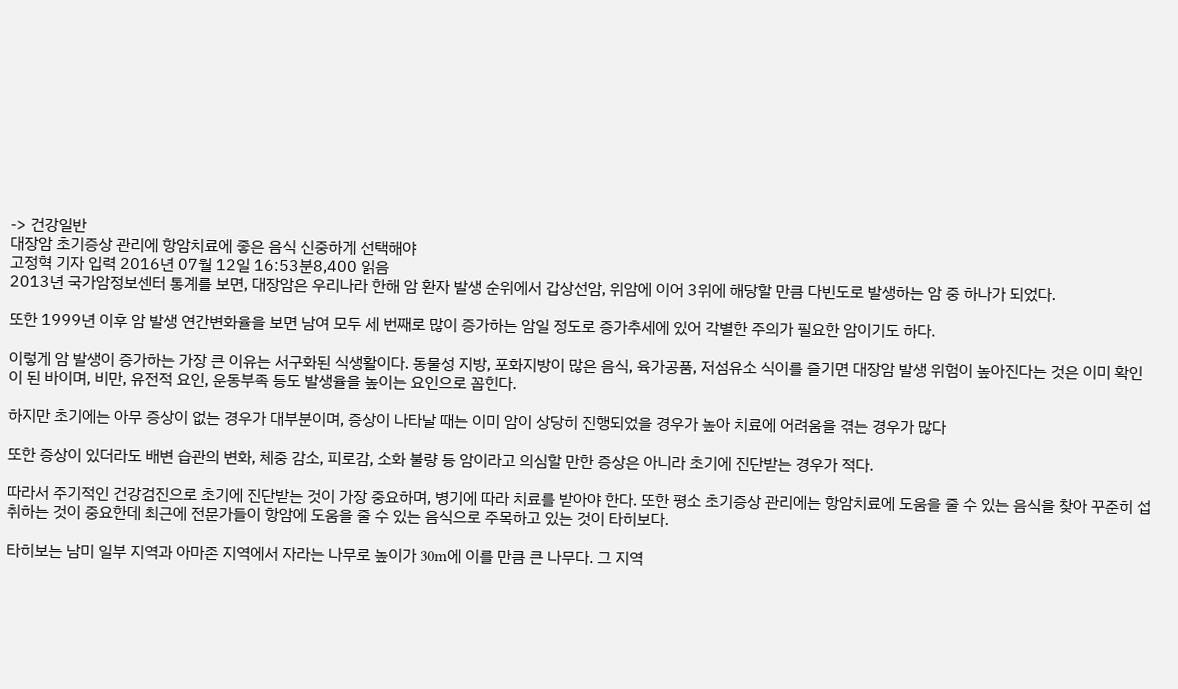-> 건강일반
대장암 초기증상 관리에 항암치료에 좋은 음식 신중하게 선택해야
고정혁 기자 입력 2016년 07월 12일 16:53분8,400 읽음
2013년 국가암정보센터 통계를 보면, 대장암은 우리나라 한해 암 환자 발생 순위에서 갑상선암, 위암에 이어 3위에 해당할 만큼 다빈도로 발생하는 암 중 하나가 되었다.

또한 1999년 이후 암 발생 연간변화율을 보면 남여 모두 세 번째로 많이 증가하는 암일 정도로 증가추세에 있어 각별한 주의가 필요한 암이기도 하다.

이렇게 암 발생이 증가하는 가장 큰 이유는 서구화된 식생활이다. 동물성 지방, 포화지방이 많은 음식, 육가공품, 저섬유소 식이를 즐기면 대장암 발생 위험이 높아진다는 것은 이미 확인이 된 바이며, 비만, 유전적 요인, 운동부족 등도 발생율을 높이는 요인으로 꼽힌다.

하지만 초기에는 아무 증상이 없는 경우가 대부분이며, 증상이 나타날 때는 이미 암이 상당히 진행되었을 경우가 높아 치료에 어려움을 겪는 경우가 많다

또한 증상이 있더라도 배변 습관의 변화, 체중 감소, 피로감, 소화 불량 등 암이라고 의심할 만한 증상은 아니라 초기에 진단받는 경우가 적다.

따라서 주기적인 건강검진으로 초기에 진단받는 것이 가장 중요하며, 병기에 따라 치료를 받아야 한다. 또한 평소 초기증상 관리에는 항암치료에 도움을 줄 수 있는 음식을 찾아 꾸준히 섭취하는 것이 중요한데 최근에 전문가들이 항암에 도움을 줄 수 있는 음식으로 주목하고 있는 것이 타히보다.

타히보는 남미 일부 지역과 아마존 지역에서 자라는 나무로 높이가 30m에 이를 만큼 큰 나무다. 그 지역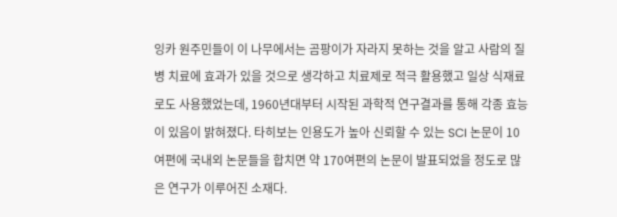잉카 원주민들이 이 나무에서는 곰팡이가 자라지 못하는 것을 알고 사람의 질병 치료에 효과가 있을 것으로 생각하고 치료제로 적극 활용했고 일상 식재료로도 사용했었는데, 1960년대부터 시작된 과학적 연구결과를 통해 각종 효능이 있음이 밝혀졌다. 타히보는 인용도가 높아 신뢰할 수 있는 SCI 논문이 10여편에 국내외 논문들을 합치면 약 170여편의 논문이 발표되었을 정도로 많은 연구가 이루어진 소재다.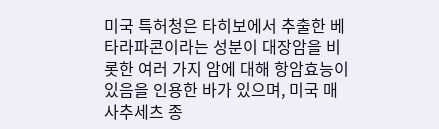미국 특허청은 타히보에서 추출한 베타라파콘이라는 성분이 대장암을 비롯한 여러 가지 암에 대해 항암효능이 있음을 인용한 바가 있으며, 미국 매사추세츠 종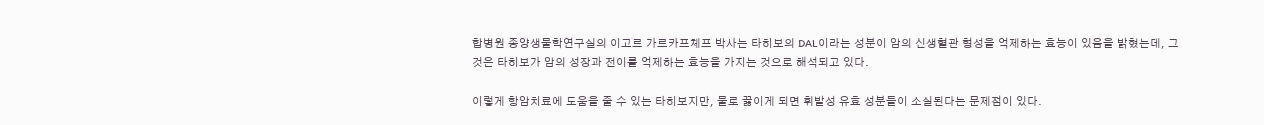합병원 종양생물학연구실의 이고르 가르카프체프 박사는 타히보의 DAL이라는 성분이 암의 신생혈관 형성을 억제하는 효능이 있음을 밝혔는데, 그것은 타히보가 암의 성장과 전이를 억제하는 효능을 가지는 것으로 해석되고 있다.

이렇게 항암치료에 도움을 줄 수 있는 타히보지만, 물로 끓이게 되면 휘발성 유효 성분들이 소실된다는 문제점이 있다.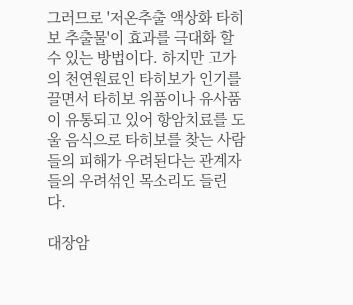그러므로 '저온추출 액상화 타히보 추출물'이 효과를 극대화 할 수 있는 방법이다. 하지만 고가의 천연원료인 타히보가 인기를 끌면서 타히보 위품이나 유사품이 유통되고 있어 항암치료를 도울 음식으로 타히보를 찾는 사람들의 피해가 우려된다는 관계자들의 우려섞인 목소리도 들린다.

대장암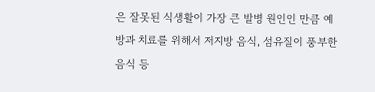은 잘못된 식생활이 가장 큰 발병 원인인 만큼 예방과 치료를 위해서 저지방 음식, 섬유질이 풍부한 음식 등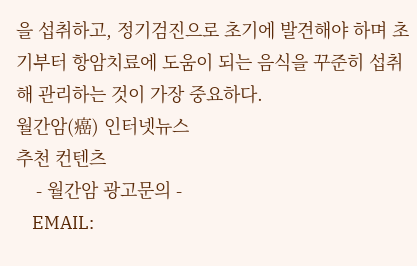을 섭취하고, 정기검진으로 초기에 발견해야 하며 초기부터 항암치료에 도움이 되는 음식을 꾸준히 섭취해 관리하는 것이 가장 중요하다.
월간암(癌) 인터넷뉴스
추천 컨텐츠
    - 월간암 광고문의 -
    EMAIL: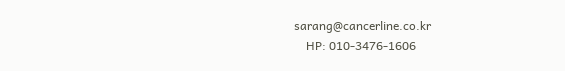sarang@cancerline.co.kr
    HP: 010-3476-1606